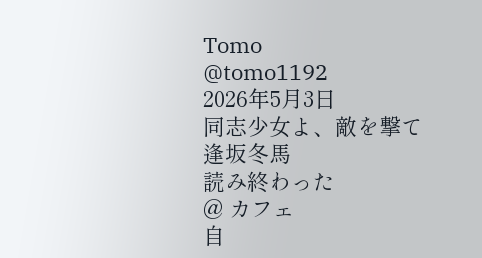Tomo
@tomo1192
2026年5月3日
同志少女よ、敵を撃て
逢坂冬馬
読み終わった
@ カフェ
自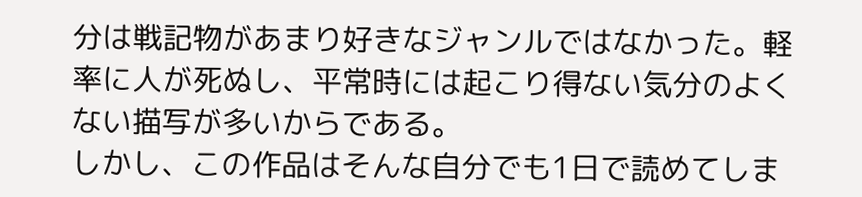分は戦記物があまり好きなジャンルではなかった。軽率に人が死ぬし、平常時には起こり得ない気分のよくない描写が多いからである。
しかし、この作品はそんな自分でも1日で読めてしま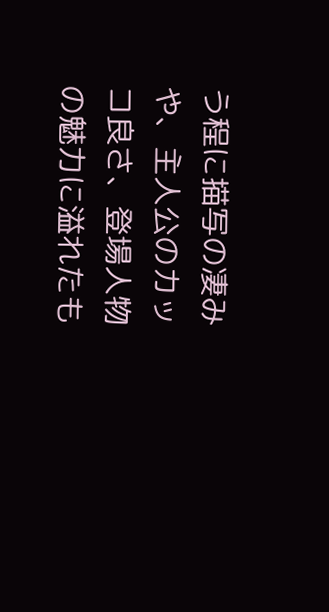う程に描写の凄みや、主人公のカッコ良さ、登場人物の魅力に溢れたも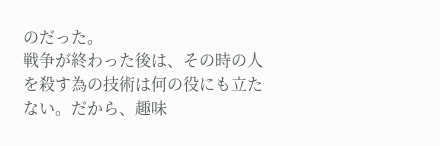のだった。
戦争が終わった後は、その時の人を殺す為の技術は何の役にも立たない。だから、趣味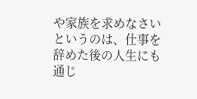や家族を求めなさいというのは、仕事を辞めた後の人生にも通じ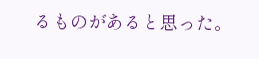るものがあると思った。